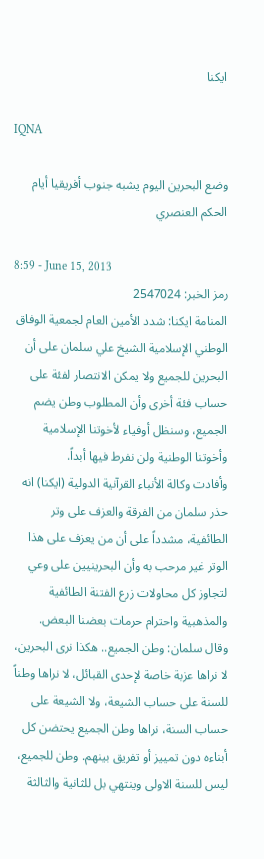ایکنا

IQNA

وضع البحرين اليوم يشبه جنوب أفريقيا أيام الحكم العنصري

8:59 - June 15, 2013
رمز الخبر: 2547024
المنامة ايكنا: شدد الأمين العام لجمعية الوفاق الوطني الإسلامية الشيخ علي سلمان على أن البحرين للجميع ولا يمكن الانتصار لفئة على حساب فئة أخرى وأن المطلوب وطن يضم الجميع، وسنظل أوفياء لأخوتنا الإسلامية وأخوتنا الوطنية ولن نفرط فيها أبداً.
وأفادت وكالة الأنباء القرآنية الدولية (ايكنا) انه حذر سلمان من الفرقة والعزف على وتر الطائفية، مشدداً على أن من يعزف على هذا الوتر غير مرحب به وأن البحرينيين على وعي لتجاوز كل محاولات زرع الفتنة الطائفية والمذهبية واحترام حرمات بعضنا البعض.
وقال سلمان: وطن الجميع.. هكذا نرى البحرين، لا نراها عزبة خاصة لإحدى القبائل، لا نراها وطناً للسنة على حساب الشيعة، ولا الشيعة على حساب السنة، نراها وطن الجميع يحتضن كل أبناءه دون تمييز أو تفريق بينهم. وطن للجميع، ليس للسنة الاولى وينتهي بل للثانية والثالثة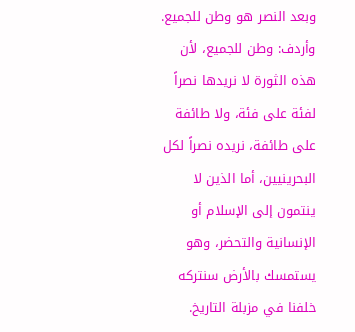وبعد النصر هو وطن للجميع.
وأردف: وطن للجميع، لأن هذه الثورة لا نريدها نصراً لفئة على فئة، ولا طائفة على طائفة، نريده نصراً لكل البحرينيين، أما الذين لا ينتمون إلى الإسلام أو الإنسانية والتحضر، وهو يستمسك بالأرض سنتركه خلفنا في مزبلة التاريخ.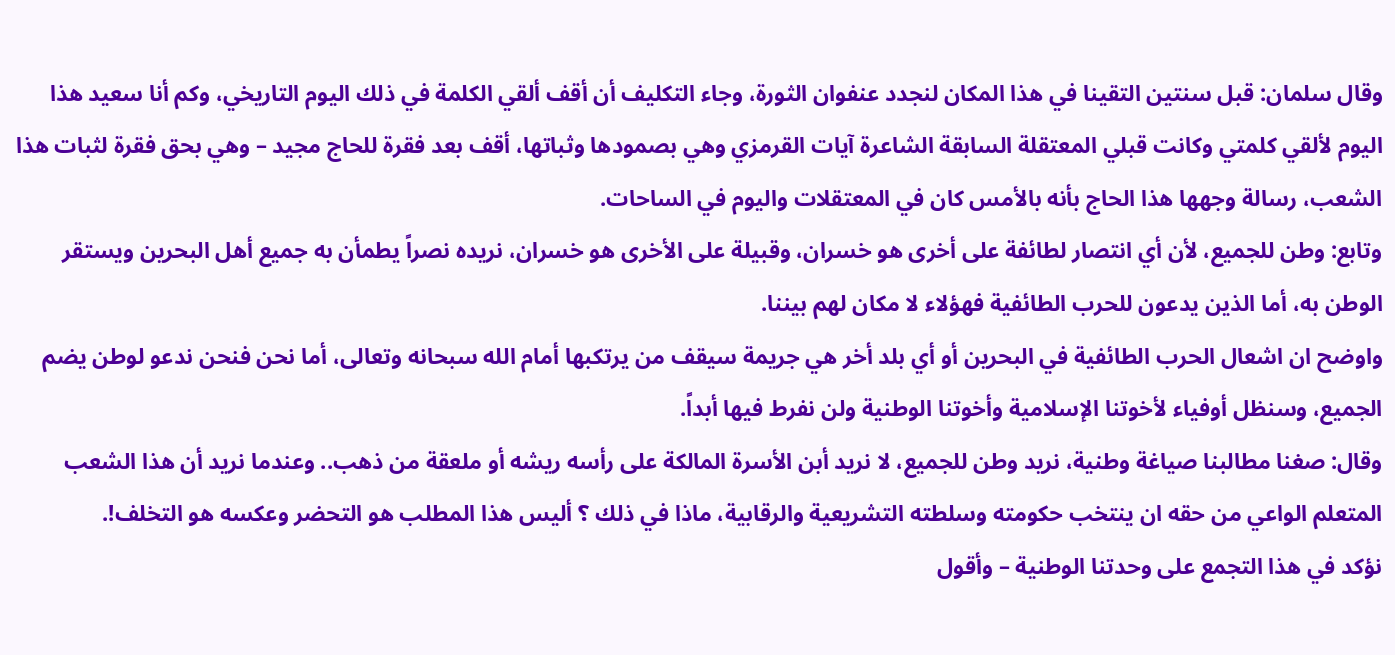وقال سلمان: قبل سنتين التقينا في هذا المكان لنجدد عنفوان الثورة، وجاء التكليف أن أقف ألقي الكلمة في ذلك اليوم التاريخي، وكم أنا سعيد هذا اليوم لألقي كلمتي وكانت قبلي المعتقلة السابقة الشاعرة آيات القرمزي وهي بصمودها وثباتها، أقف بعد فقرة للحاج مجيد – وهي بحق فقرة لثبات هذا الشعب، رسالة وجهها هذا الحاج بأنه بالأمس كان في المعتقلات واليوم في الساحات.
وتابع: وطن للجميع، لأن أي انتصار لطائفة على أخرى هو خسران، وقبيلة على الأخرى هو خسران، نريده نصراً يطمأن به جميع أهل البحرين ويستقر الوطن به، أما الذين يدعون للحرب الطائفية فهؤلاء لا مكان لهم بيننا.
واوضح ان اشعال الحرب الطائفية في البحرين أو أي بلد أخر هي جريمة سيقف من يرتكبها أمام الله سبحانه وتعالى، أما نحن فنحن ندعو لوطن يضم الجميع، وسنظل أوفياء لأخوتنا الإسلامية وأخوتنا الوطنية ولن نفرط فيها أبداً.
وقال: صغنا مطالبنا صياغة وطنية، نريد وطن للجميع، لا نريد أبن الأسرة المالكة على رأسه ريشه أو ملعقة من ذهب.. وعندما نريد أن هذا الشعب المتعلم الواعي من حقه ان ينتخب حكومته وسلطته التشريعية والرقابية، ماذا في ذلك ؟ أليس هذا المطلب هو التحضر وعكسه هو التخلف!.
نؤكد في هذا التجمع على وحدتنا الوطنية – وأقول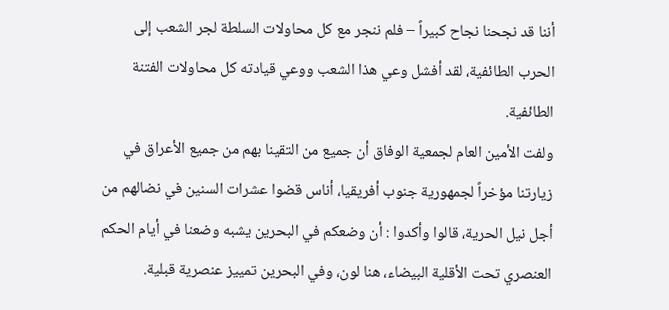أننا قد نجحنا نجاح كبيراً – فلم ننجر مع كل محاولات السلطة لجر الشعب إلى الحرب الطائفية، لقد أفشل وعي هذا الشعب ووعي قيادته كل محاولات الفتنة الطائفية.
ولفت الأمين العام لجمعية الوفاق أن جميع من التقينا بهم من جميع الأعراق في زيارتنا مؤخراً لجمهورية جنوب أفريقيا، أناس قضوا عشرات السنين في نضالهم من أجل نيل الحرية، قالوا وأكدوا : أن وضعكم في البحرين يشبه وضعنا في أيام الحكم العنصري تحت الأقلية البيضاء، هنا لون، وفي البحرين تمييز عنصرية قبلية.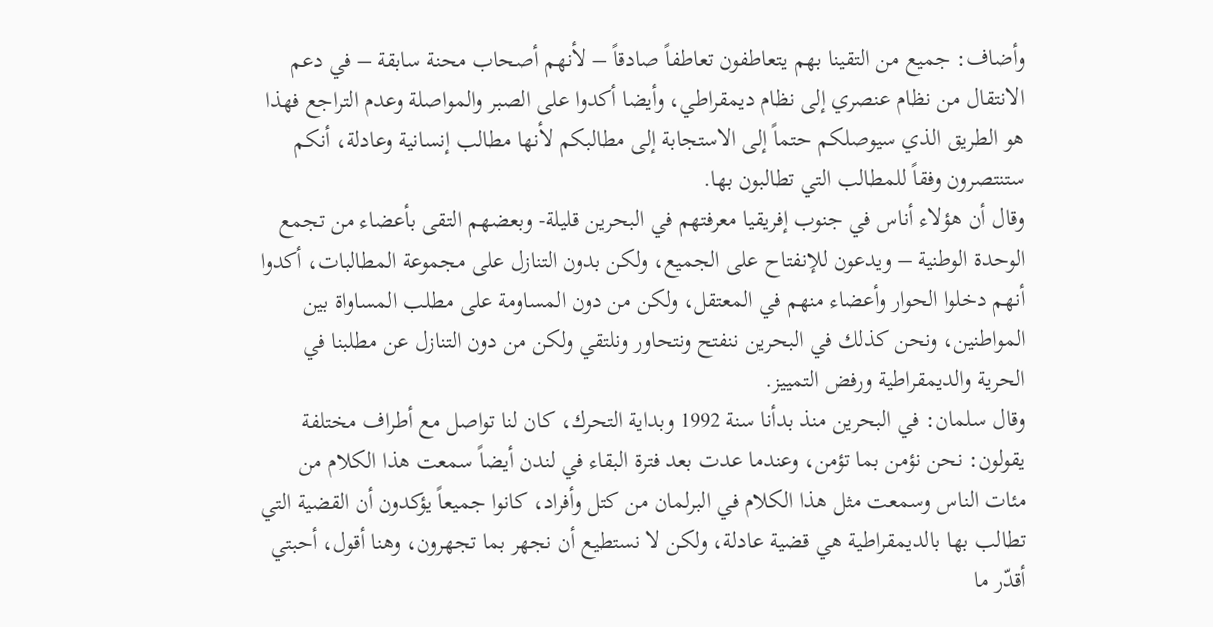وأضاف: جميع من التقينا بهم يتعاطفون تعاطفاً صادقاً – لأنهم أصحاب محنة سابقة – في دعم الانتقال من نظام عنصري إلى نظام ديمقراطي، وأيضا أكدوا على الصبر والمواصلة وعدم التراجع فهذا هو الطريق الذي سيوصلكم حتماً إلى الاستجابة إلى مطالبكم لأنها مطالب إنسانية وعادلة، أنكم ستنتصرون وفقاً للمطالب التي تطالبون بها.
وقال أن هؤلاء أناس في جنوب إفريقيا معرفتهم في البحرين قليلة- وبعضهم التقى بأعضاء من تجمع الوحدة الوطنية – ويدعون للإنفتاح على الجميع، ولكن بدون التنازل على مجموعة المطالبات، أكدوا أنهم دخلوا الحوار وأعضاء منهم في المعتقل، ولكن من دون المساومة على مطلب المساواة بين المواطنين، ونحن كذلك في البحرين ننفتح ونتحاور ونلتقي ولكن من دون التنازل عن مطلبنا في الحرية والديمقراطية ورفض التمييز.
وقال سلمان: في البحرين منذ بدأنا سنة 1992 وبداية التحرك، كان لنا تواصل مع أطراف مختلفة يقولون: نحن نؤمن بما تؤمن، وعندما عدت بعد فترة البقاء في لندن أيضاً سمعت هذا الكلام من مئات الناس وسمعت مثل هذا الكلام في البرلمان من كتل وأفراد، كانوا جميعاً يؤكدون أن القضية التي تطالب بها بالديمقراطية هي قضية عادلة، ولكن لا نستطيع أن نجهر بما تجهرون، وهنا أقول، أحبتي أقدّر ما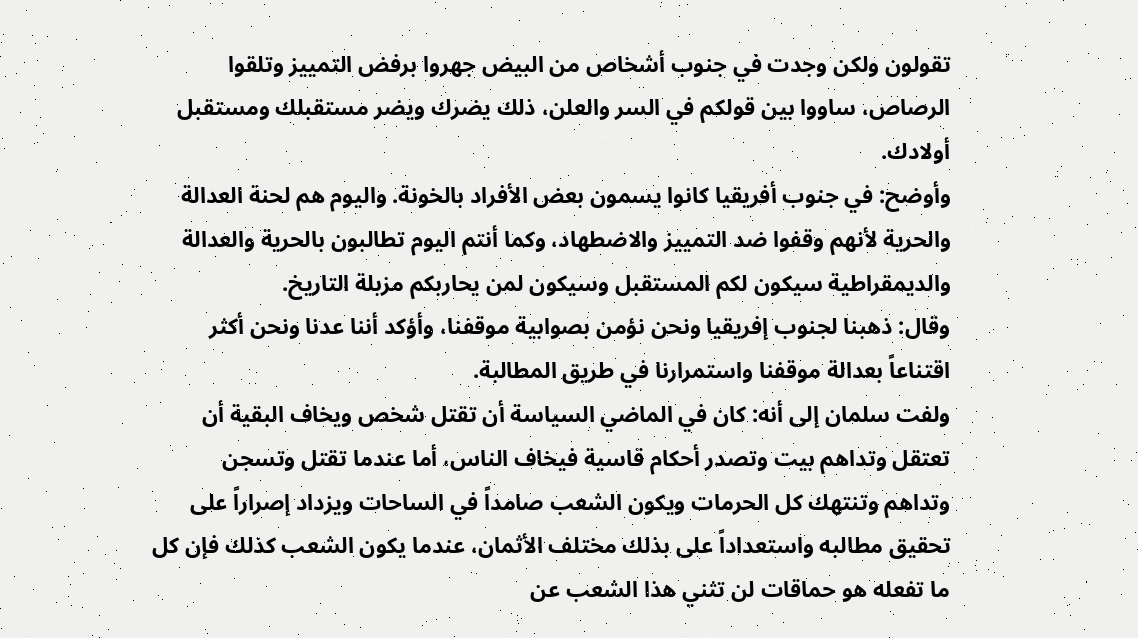تقولون ولكن وجدت في جنوب أشخاص من البيض جهروا برفض التمييز وتلقوا الرصاص، ساووا بين قولكم في السر والعلن، ذلك يضرك ويضر مستقبلك ومستقبل أولادك.
وأوضح: في جنوب أفريقيا كانوا يسمون بعض الأفراد بالخونة. واليوم هم لحنة العدالة والحرية لأنهم وقفوا ضد التمييز والاضطهاد، وكما أنتم اليوم تطالبون بالحرية والعدالة والديمقراطية سيكون لكم المستقبل وسيكون لمن يحاربكم مزبلة التاريخ.
وقال: ذهبنا لجنوب إفريقيا ونحن نؤمن بصوابية موقفنا، وأؤكد أننا عدنا ونحن أكثر اقتناعاً بعدالة موقفنا واستمرارنا في طريق المطالبة.
ولفت سلمان إلى أنه: كان في الماضي السياسة أن تقتل شخص ويخاف البقية أن تعتقل وتداهم بيت وتصدر أحكام قاسية فيخاف الناس، أما عندما تقتل وتسجن وتداهم وتنتهك كل الحرمات ويكون الشعب صامداً في الساحات ويزداد إصراراً على تحقيق مطالبه واستعداداً على بذلك مختلف الأثمان، عندما يكون الشعب كذلك فإن كل ما تفعله هو حماقات لن تثني هذا الشعب عن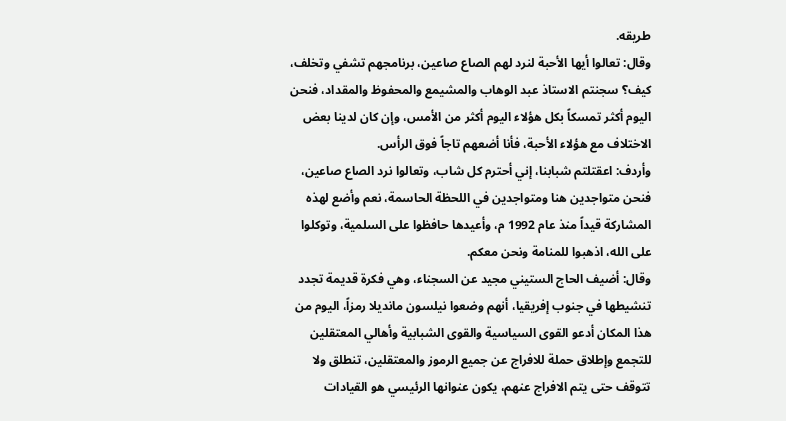طريقه.
وقال: تعالوا أيها الأحبة لنرد لهم الصاع صاعين، برنامجهم تشفي وتخلف، كيف؟ سجنتم الاستاذ عبد الوهاب والمشيمع والمحفوظ والمقداد، فنحن اليوم أكثر تمسكاً بكل هؤلاء اليوم أكثر من الأمس، وإن كان لدينا بعض الاختلاف مع هؤلاء الأحبة، فأنا أضعهم تاجاً فوق الرأس.
وأردف: اعقتلتم شبابنا، إني أحترم كل شاب، وتعالوا نرد الصاع صاعين، فنحن متواجدين هنا ومتواجدين في اللحظة الحاسمة، نعم وأضع لهذه المشاركة قيداً منذ عام 1992 م، وأعيدها حافظوا على السلمية، وتوكلوا على الله، اذهبوا للمنامة ونحن معكم.
وقال: أضيف الحاج الستيني مجيد عن السجناء، وهي فكرة قديمة تجدد تنشيطها في جنوب إفريقيا، أنهم وضعوا نيلسون مانديلا رمزاً، اليوم من هذا المكان أدعو القوى السياسية والقوى الشبابية وأهالي المعتقلين للتجمع وإطلاق حملة للافراج عن جميع الرموز والمعتقلين، تنطلق ولا تتوقف حتى يتم الافراج عنهم، يكون عنوانها الرئيسي هو القيادات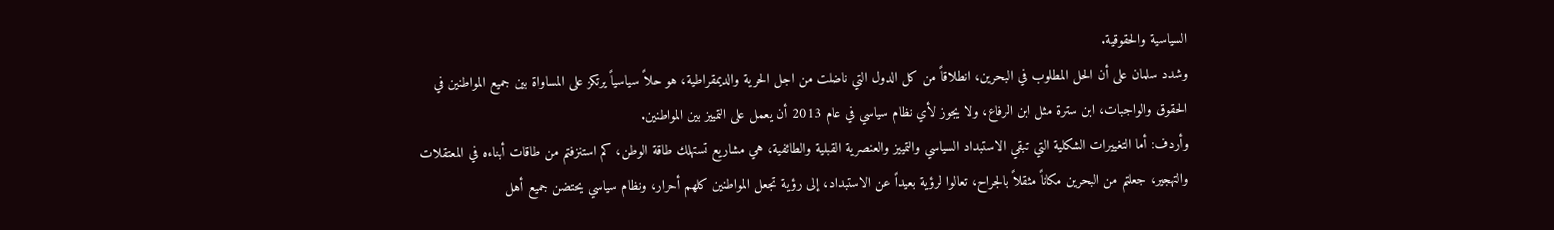السياسية والحقوقية.
وشدد سلمان على أن الحل المطلوب في البحرين، انطلاقاً من كل الدول التي ناضلت من اجل الحرية والديمقراطية، هو حلاً سياسياً يرتكز على المساواة بين جميع المواطنين في الحقوق والواجبات، ابن سترة مثل ابن الرفاع، ولا يجوز لأي نظام سياسي في عام 2013 أن يعمل على التمييز بين المواطنين.
وأردف: أما التغييرات الشكلية التي تبقي الاستبداد السياسي والتمييز والعنصرية القبلية والطائفية، هي مشاريع تستهلك طاقة الوطن، كم استنزفتم من طاقات أبناءه في المعتقلات والتهجير، جعلتم من البحرين مكاناً مثقلاً بالجراح، تعالوا لرؤية بعيداً عن الاستبداد، إلى رؤية تجعل المواطنين كلهم أحرار، ونظام سياسي يحتضن جميع أهل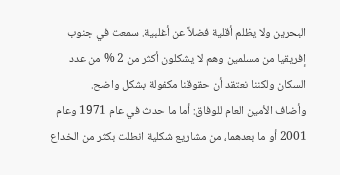البحرين ولا يظلم أقلية فضلاً عن أغلبية. سمعت في جنوب إفريقيا من مسلمين وهم لا يشكلون أكثر من 2 % من عدد السكان ولكننا نعتقد أن حقوقنا مكفولة بشكل واضح.
وأضاف الأمين العام للوفاق: أما ما حدث في عام 1971 وعام 2001 أو ما بعدهما، من مشاريع شكلية انطلت بكثر من الخداع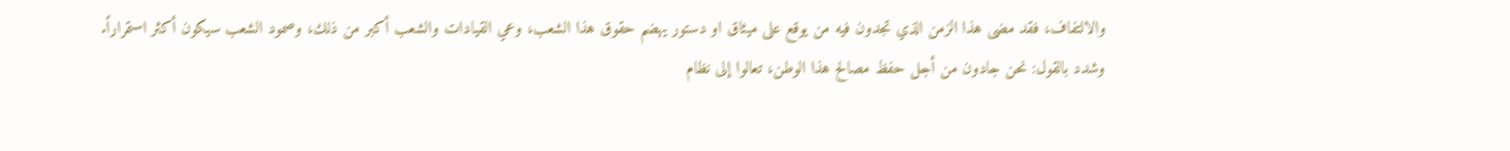والالتفاف، فقد مضى هذا الزمن الذي تجدون فيه من يوقع على ميثاق او دستور يهضم حقوق هذا الشعب، وعي القيادات والشعب أكبر من ذلك، وصمود الشعب سيكون أكثر استمراراً.
وشدد بالقول: نحن جادون من أجل حفظ مصالح هذا الوطن، تعالوا إلى نظام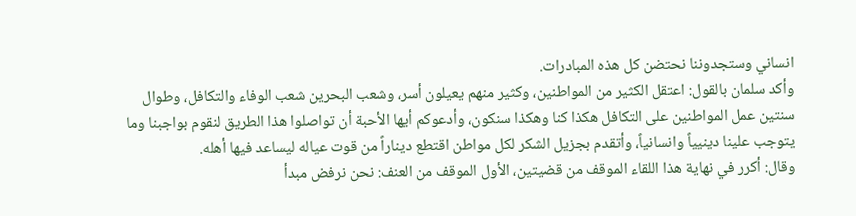انساني وستجدوننا نحتضن كل هذه المبادرات.
وأكد سلمان بالقول: اعتقل الكثير من المواطنين، وكثير منهم يعيلون أسر، وشعب البحرين شعب الوفاء والتكافل، وطوال سنتين عمل المواطنين على التكافل هكذا كنا وهكذا سنكون، وأدعوكم أيها الأحبة أن تواصلوا هذا الطريق لنقوم بواجبنا وما يتوجب علينا دينيياً وانسانياً، وأتقدم بجزيل الشكر لكل مواطن اقتطع ديناراً من قوت عياله ليساعد فيها أهله.
وقال: أكرر في نهاية هذا اللقاء الموقف من قضيتين، الأول الموقف من العنف: نحن نرفض مبدأ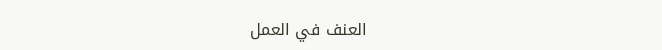العنف في العمل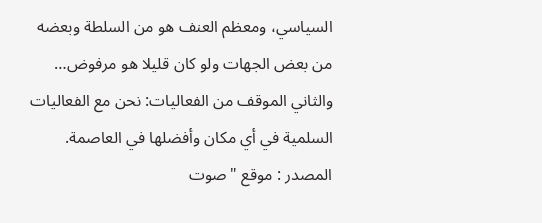السياسي، ومعظم العنف هو من السلطة وبعضه من بعض الجهات ولو كان قليلا هو مرفوض… والثاني الموقف من الفعاليات: نحن مع الفعاليات السلمية في أي مكان وأفضلها في العاصمة.
المصدر : موقع "صوت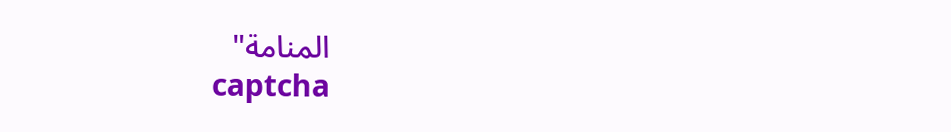المنامة"
captcha